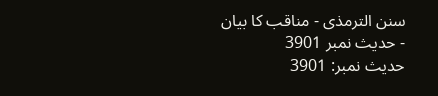سنن الترمذی - مناقب کا بیان - حدیث نمبر 3901
حدیث نمبر: 3901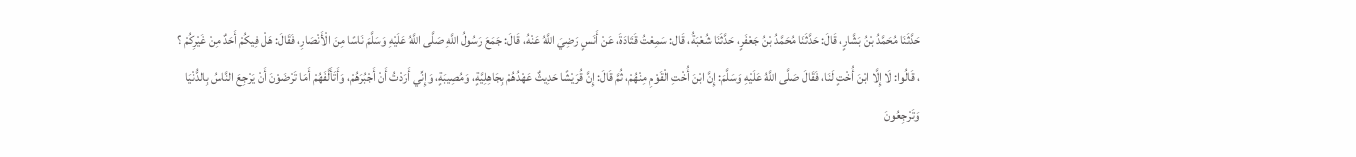حَدَّثَنَا مُحَمَّدُ بْنُ بَشَّارٍ، قَالَ: حَدَّثَنَا مُحَمَّدُ بْنُ جَعْفَرٍ، حَدَّثَنَا شُعْبَةُ، قَال: سَمِعْتُ قَتَادَةَ، عَنْ أَنَسٍ رَضِيَ اللَّهُ عَنْهُ، قَالَ: جَمَعَ رَسُولُ اللَّهِ صَلَّى اللَّهُ عَلَيْهِ وَسَلَّمَ نَاسًا مِنَ الْأَنْصَارِ، فَقَالَ: هَلْ فِيكُمْ أَحَدٌ مِنْ غَيْرِكُمْ ؟ ، قَالُوا: لَا إِلَّا ابْنَ أُخْتٍ لَنَا، فَقَالَ صَلَّى اللَّهُ عَلَيْهِ وَسَلَّمَ: إِنَّ ابْنَ أُخْتِ الْقَوْمِ مِنْهُمْ، ثُمَّ قَالَ: إِنَّ قُرَيْشًا حَدِيثٌ عَهْدُهُمْ بِجَاهِلِيَّةٍ، وَمُصِيبَةٍ، وَإِنِّي أَرَدْتُ أَنْ أَجْبُرَهُمْ، وَأَتَأَلَّفَهُمْ أَمَا تَرْضَوْنَ أَنْ يَرْجِعَ النَّاسُ بِالدُّنْيَا وَتَرْجِعُونَ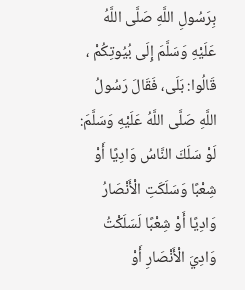بِرَسُولِ اللَّهِ صَلَّى اللَّهُ عَلَيْهِ وَسَلَّمَ إِلَى بُيُوتِكُمْ ، قَالُوا: بَلَى، فَقَالَ رَسُولُ اللَّهِ صَلَّى اللَّهُ عَلَيْهِ وَسَلَّمَ: لَوْ سَلَكَ النَّاسُ وَادِيًا أَوْ شِعْبًا وَسَلَكَتِ الْأَنْصَارُ وَادِيًا أَوْ شِعْبًا لَسَلَكْتُ وَادِيَ الْأَنْصَارِ أَوْ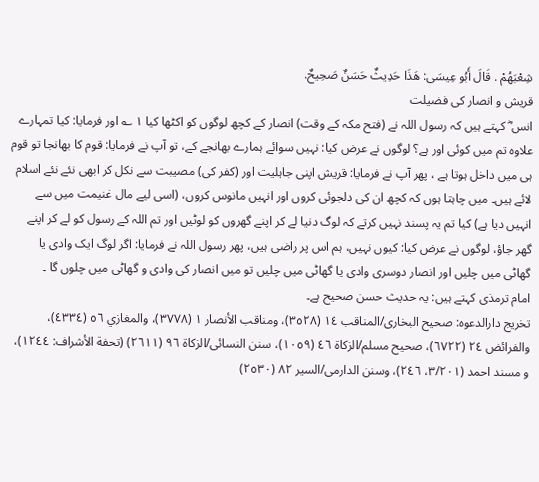شِعْبَهُمْ . قَالَ أَبُو عِيسَى: هَذَا حَدِيثٌ حَسَنٌ صَحِيحٌ.
قریش و انصار کی فضیلت
انس ؓ کہتے ہیں کہ رسول اللہ نے (فتح مکہ کے وقت) انصار کے کچھ لوگوں کو اکٹھا کیا ١ ؎ اور فرمایا: کیا تمہارے علاوہ تم میں کوئی اور ہے؟ لوگوں نے عرض کیا: نہیں سوائے ہمارے بھانجے کے، تو آپ نے فرمایا: قوم کا بھانجا تو قوم ہی میں داخل ہوتا ہے ، پھر آپ نے فرمایا: قریش اپنی جاہلیت اور (کفر کی) مصیبت سے نکل کر ابھی نئے نئے اسلام لائے ہیں۔ میں چاہتا ہوں کہ کچھ ان کی دلجوئی کروں اور انہیں مانوس کروں، (اسی لیے مال غنیمت میں سے انہیں دیا ہے) کیا تم یہ پسند نہیں کرتے کہ لوگ دنیا لے کر اپنے گھروں کو لوٹیں اور تم اللہ کے رسول کو لے کر اپنے گھر جاؤ، لوگوں نے عرض کیا: کیوں نہیں، ہم اس پر راضی ہیں، پھر رسول اللہ نے فرمایا: اگر لوگ ایک وادی یا گھاٹی میں چلیں اور انصار دوسری وادی یا گھاٹی میں چلیں تو میں انصار کی وادی و گھاٹی میں چلوں گا ۔
امام ترمذی کہتے ہیں: یہ حدیث حسن صحیح ہے۔
تخریج دارالدعوہ: صحیح البخاری/المناقب ١٤ (٣٥٢٨)، ومناقب الأنصار ١ (٣٧٧٨)، والمغازي ٥٦ (٤٣٣٤)، والفرائض ٢٤ (٦٧٢٢)، صحیح مسلم/الزکاة ٤٦ (١٠٥٩)، سنن النسائی/الزکاة ٩٦ (٢٦١١) (تحفة الأشراف: ١٢٤٤)، و مسند احمد (٣/٢٠١، ٢٤٦)، وسنن الدارمی/السیر ٨٢ (٢٥٣٠)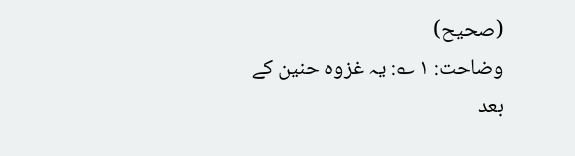(صحیح)
وضاحت: ١ ؎: یہ غزوہ حنین کے بعد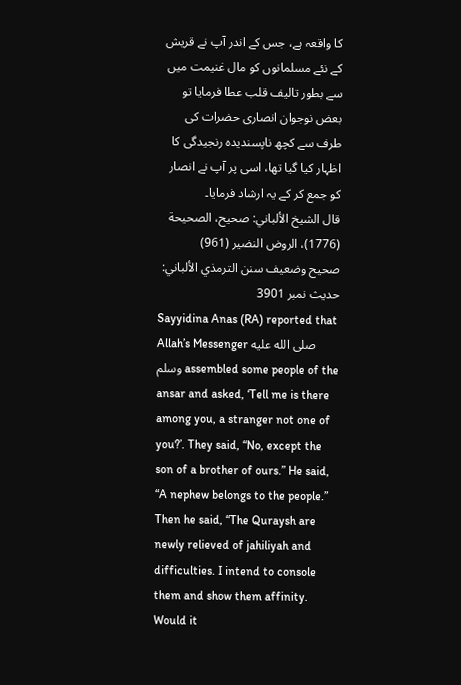کا واقعہ ہے، جس کے اندر آپ نے قریش کے نئے مسلمانوں کو مال غنیمت میں سے بطور تالیف قلب عطا فرمایا تو بعض نوجوان انصاری حضرات کی طرف سے کچھ ناپسندیدہ رنجیدگی کا اظہار کیا گیا تھا، اسی پر آپ نے انصار کو جمع کر کے یہ ارشاد فرمایا۔
قال الشيخ الألباني: صحيح، الصحيحة (1776)، الروض النضير (961)
صحيح وضعيف سنن الترمذي الألباني: حديث نمبر 3901
Sayyidina Anas (RA) reported that Allah’s Messenger صلى الله عليه وسلم assembled some people of the ansar and asked, ‘Tell me is there among you, a stranger not one of you?’. They said, “No, except the son of a brother of ours.” He said, “A nephew belongs to the people.” Then he said, “The Quraysh are newly relieved of jahiliyah and difficulties. I intend to console them and show them affinity. Would it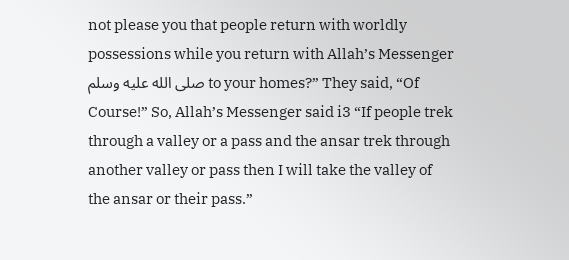not please you that people return with worldly possessions while you return with Allah’s Messenger صلى الله عليه وسلم to your homes?” They said, “Of Course!” So, Allah’s Messenger said i3 “If people trek through a valley or a pass and the ansar trek through another valley or pass then I will take the valley of the ansar or their pass.”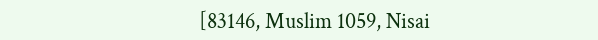[83146, Muslim 1059, Nisai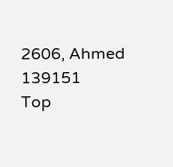2606, Ahmed 139151
Top